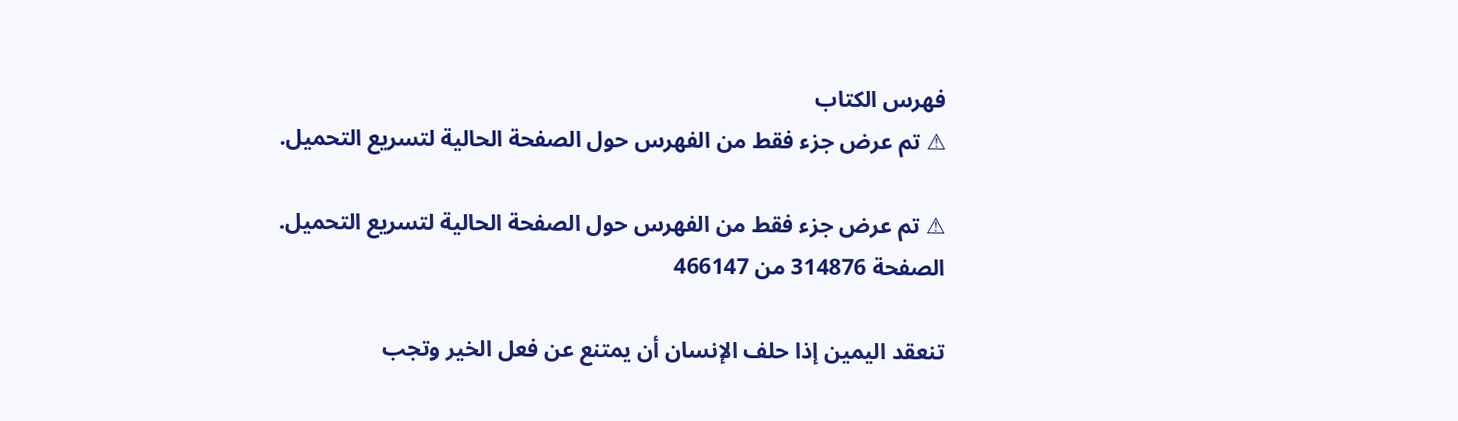فهرس الكتاب
⚠ تم عرض جزء فقط من الفهرس حول الصفحة الحالية لتسريع التحميل.

⚠ تم عرض جزء فقط من الفهرس حول الصفحة الحالية لتسريع التحميل.
الصفحة 314876 من 466147

تنعقد اليمين إذا حلف الإنسان أن يمتنع عن فعل الخير وتجب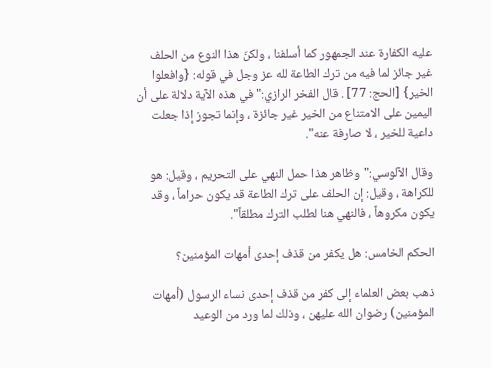عليه الكفارة عند الجمهور كما أسلفنا ، ولكنّ هذا النوع من الحلف غير جائز لما فيه من ترك الطاعة لله عز وجل في قوله: {وافعلوا الخير} [الحج: 77] . قال الفخر الرازي:"في هذه الآية دلالة على أن اليمين على الامتناع من الخير غير جائزة ، وإنما تجوز إذا جعلت داعية للخير ، لا صارفة عنه".

وقال الآلوسي:"وظاهر هذا حمل النهي على التحريم ، وقيل: هو للكراهة ، وقيل: إن الحلف على ترك الطاعة قد يكون حراماً ، وقد يكون مكروهاً ، فالنهي هنا لطلب الترك مطلقاً".

الحكم الخامس: هل يكفر من قذف إحدى أمهات المؤمنين؟

ذهب بعض العلماء إلى كفر من قذف إحدى نساء الرسول (أمهات المؤمنين) رضوان الله عليهن ، وذلك لما ورد من الوعيد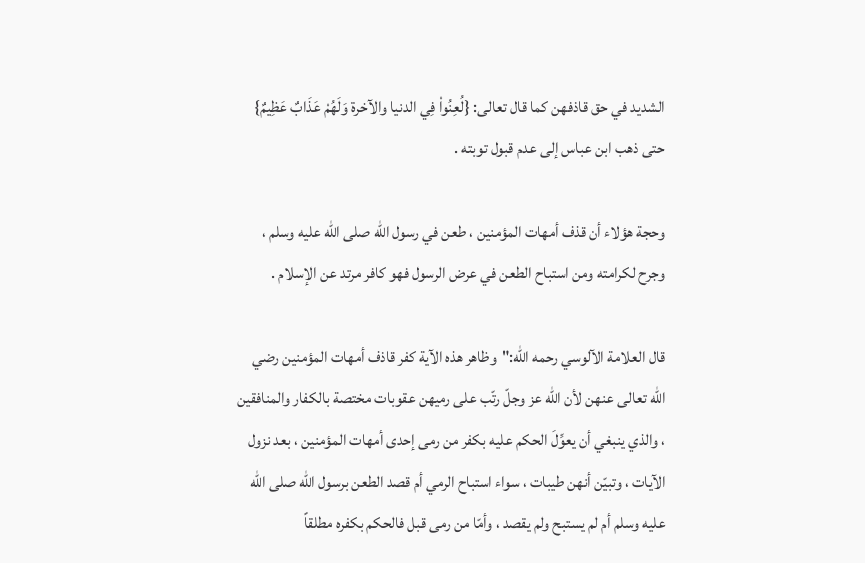الشديد في حق قاذفهن كما قال تعالى: {لُعِنُواْ فِي الدنيا والآخرة وَلَهُمْ عَذَابٌ عَظِيمٌ} حتى ذهب ابن عباس إلى عدم قبول توبته .

وحجة هؤلاء أن قذف أمهات المؤمنين ، طعن في رسول الله صلى الله عليه وسلم ، وجرح لكرامته ومن استباح الطعن في عرض الرسول فهو كافر مرتد عن الإسلام .

قال العلامة الآلوسي رحمه الله:"وظاهر هذه الآية كفر قاذف أمهات المؤمنين رضي الله تعالى عنهن لأن الله عز وجلّ رتّب على رميهن عقوبات مختصة بالكفار والمنافقين ، والذي ينبغي أن يعوِّلَ الحكم عليه بكفر من رمى إحدى أمهات المؤمنين ، بعد نزول الآيات ، وتبيّن أنهن طيبات ، سواء استباح الرمي أم قصد الطعن برسول الله صلى الله عليه وسلم أم لم يستبح ولم يقصد ، وأمّا من رمى قبل فالحكم بكفره مطلقاً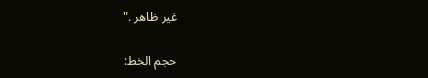غير ظاهر ."

حجم الخط: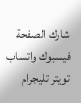شارك الصفحة
فيسبوك واتساب تويتر تليجرام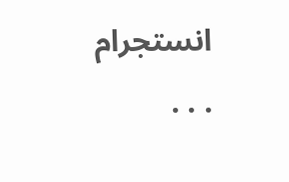انستجرام
. . .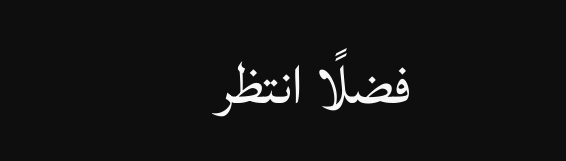فضلًا انتظر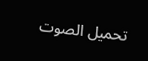تحميل الصوت